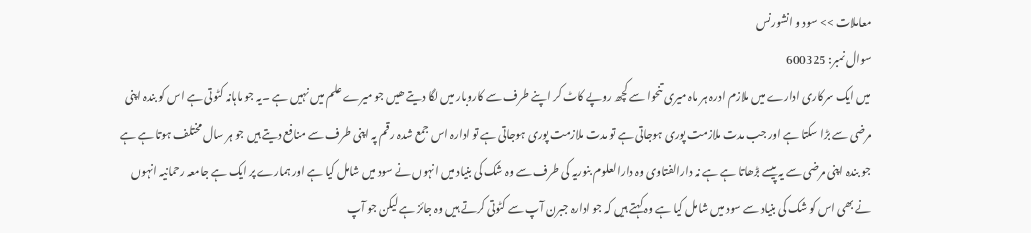معاملات >> سود و انشورنس
سوال نمبر: 600325
میں ایک سرکاری ادارے میں ملازم ادرہ ہر ماہ میری تنحوا سے کچھ روپے کاٹ کر اپنے طرف سے کاروبار میں لگا دیتے ھیں جو میرے علم میں نہیں ہے ۔یہ جو ماہانہ کٹوتی ہے اس کو بندہ اپنی مرضی سے بڑا سکتا ہے اور جب مدت ملازمت پوری ہوجاتی ہے تو مدت ملازمت پوری ہوجاتی ہے تو ادارہ اس جمع شدہ رقم پہ اپنی طرف سے منافع دیتے ہیں جو ہر سال مختلف ہوتا ہے ہے جو بندہ اپنی مرضی سے یہ پیسے بڑھاتا ہے ہے نہ دارالفتاوی وہ دارالعلوم بنوریہ کی طرف سے وہ شک کی بنیاد میں انہوں نے سود میں شامل کیا ہے اور ہمارے پر ایک ہے جامعہ رحمانیہ انہوں نے بھی اس کو شک کی بنیاد سے سود میں شامل کیا ہے وہ کہتے ہیں کہ جو ادارہ جبرن آپ سے کٹوتی کرتے ہیں وہ جائز ہے لیکن جو آپ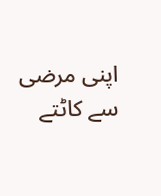اپنی مرضی سے کاٹتے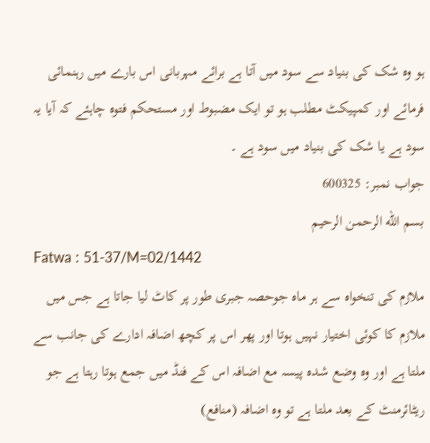ہو وہ شک کی بنیاد سے سود میں آتا ہے برائے مہربانی اس بارے میں رہنمائی فرمائے اور کمپیکٹ مطلب ہو تو ایک مضبوط اور مستحکم فتوہ چاہئے کہ آیا یہ سود ہے یا شک کی بنیاد میں سود ہے ۔
جواب نمبر: 600325
بسم الله الرحمن الرحيم
Fatwa : 51-37/M=02/1442
ملازم کی تنخواہ سے ہر ماہ جوحصہ جبری طور پر کاٹ لیا جاتا ہے جس میں ملازم کا کوئی اختیار نہیں ہوتا اور پھر اس پر کچھ اضافہ ادارے کی جانب سے ملتا ہے اور وہ وضع شدہ پیسہ مع اضافہ اس کے فنڈ میں جمع ہوتا رہتا ہے جو ریٹائرمنٹ کے بعد ملتا ہے تو وہ اضافہ (منافع)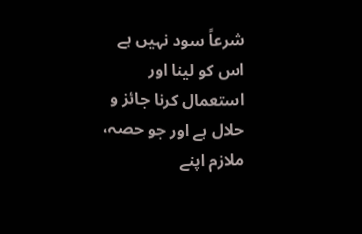شرعاً سود نہیں ہے اس کو لینا اور استعمال کرنا جائز و حلال ہے اور جو حصہ، ملازم اپنے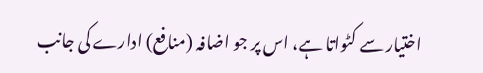اختیار سے کٹواتا ہے، اس پر جو اضافہ (منافع) ادارے کی جانب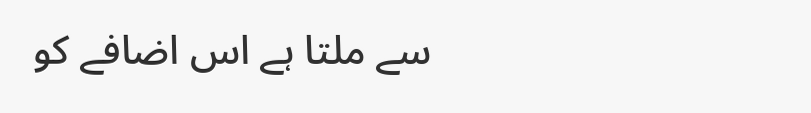سے ملتا ہے اس اضافے کو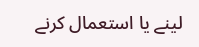لینے یا استعمال کرنے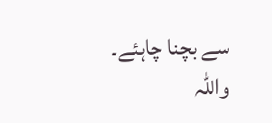سے بچنا چاہئے۔
واللہ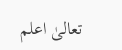تعالیٰ اعلم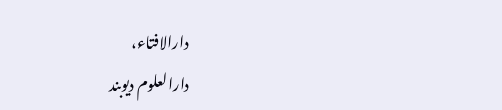دارالافتاء،
دارالعلوم دیوبند